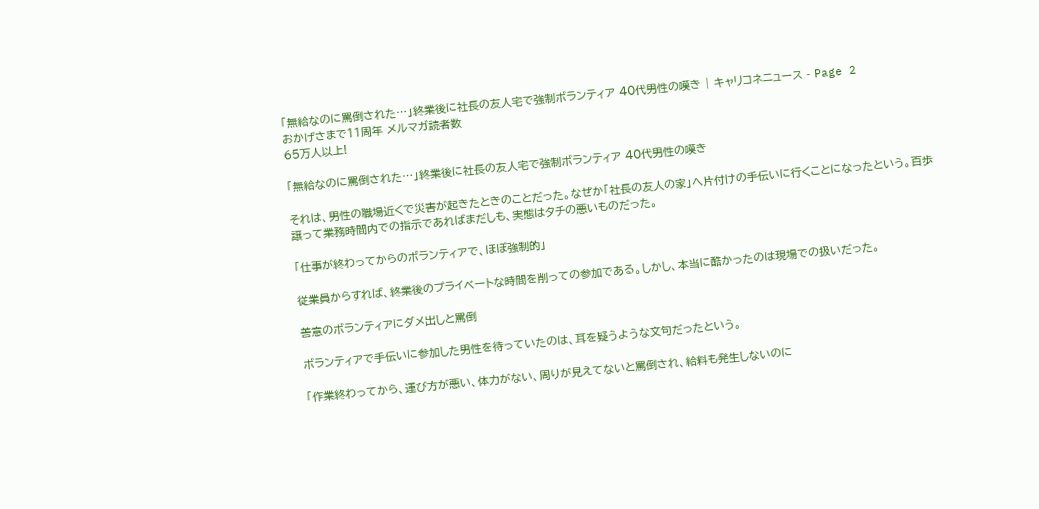「無給なのに罵倒された…」終業後に社長の友人宅で強制ボランティア 40代男性の嘆き | キャリコネニュース - Page 2
おかげさまで11周年 メルマガ読者数
65万人以上!

「無給なのに罵倒された…」終業後に社長の友人宅で強制ボランティア 40代男性の嘆き

それは、男性の職場近くで災害が起きたときのことだった。なぜか「社長の友人の家」へ片付けの手伝いに行くことになったという。百歩譲って業務時間内での指示であればまだしも、実態はタチの悪いものだった。

「仕事が終わってからのボランティアで、ほぼ強制的」

従業員からすれば、終業後のプライベートな時間を削っての参加である。しかし、本当に酷かったのは現場での扱いだった。

善意のボランティアにダメ出しと罵倒

ボランティアで手伝いに参加した男性を待っていたのは、耳を疑うような文句だったという。

「作業終わってから、運び方が悪い、体力がない、周りが見えてないと罵倒され、給料も発生しないのに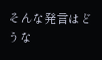そんな発言はどうな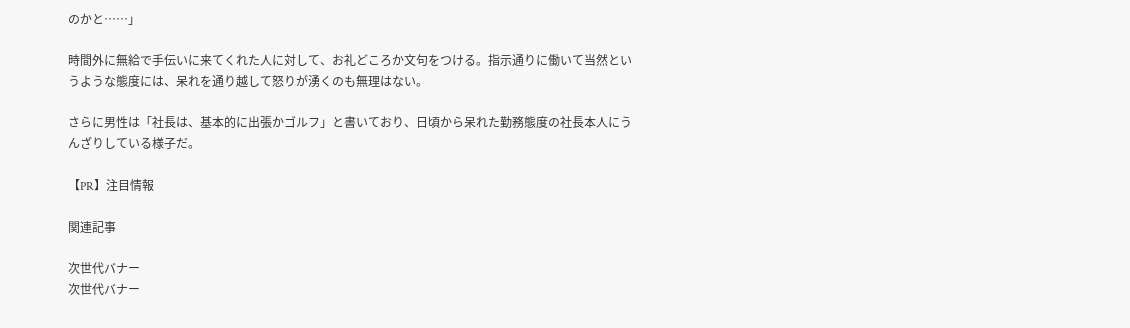のかと……」

時間外に無給で手伝いに来てくれた人に対して、お礼どころか文句をつける。指示通りに働いて当然というような態度には、呆れを通り越して怒りが湧くのも無理はない。

さらに男性は「社長は、基本的に出張かゴルフ」と書いており、日頃から呆れた勤務態度の社長本人にうんざりしている様子だ。

【PR】注目情報

関連記事

次世代バナー
次世代バナー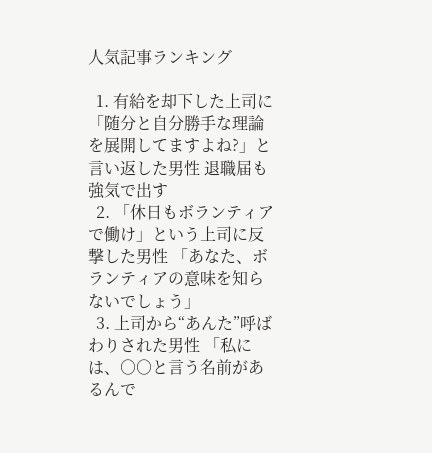人気記事ランキング

  1. 有給を却下した上司に「随分と自分勝手な理論を展開してますよね?」と言い返した男性 退職届も強気で出す
  2. 「休日もボランティアで働け」という上司に反撃した男性 「あなた、ボランティアの意味を知らないでしょう」
  3. 上司から“あんた”呼ばわりされた男性 「私には、○○と言う名前があるんで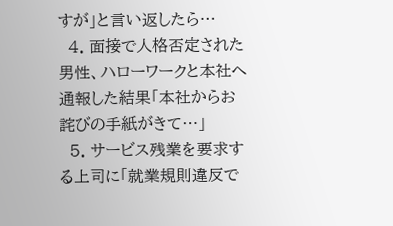すが」と言い返したら…
  4. 面接で人格否定された男性、ハローワークと本社へ通報した結果「本社からお詫びの手紙がきて…」
  5. サービス残業を要求する上司に「就業規則違反で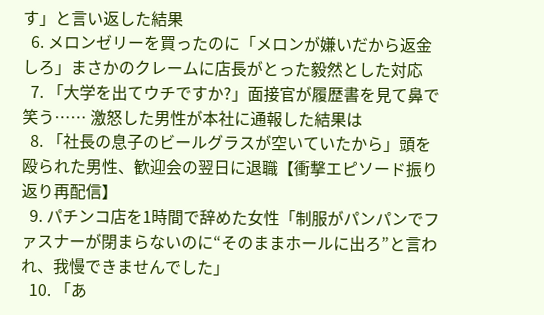す」と言い返した結果
  6. メロンゼリーを買ったのに「メロンが嫌いだから返金しろ」まさかのクレームに店長がとった毅然とした対応
  7. 「大学を出てウチですか?」面接官が履歴書を見て鼻で笑う…… 激怒した男性が本社に通報した結果は
  8. 「社長の息子のビールグラスが空いていたから」頭を殴られた男性、歓迎会の翌日に退職【衝撃エピソード振り返り再配信】
  9. パチンコ店を1時間で辞めた女性「制服がパンパンでファスナーが閉まらないのに“そのままホールに出ろ”と言われ、我慢できませんでした」
  10. 「あ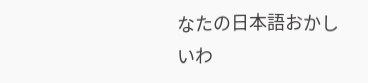なたの日本語おかしいわ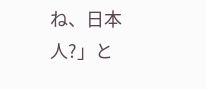ね、日本人?」と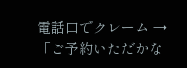電話口でクレーム → 「ご予約いただかな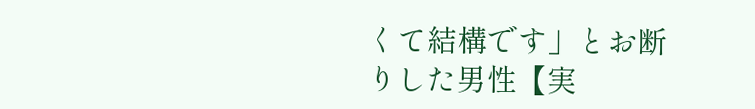くて結構です」とお断りした男性【実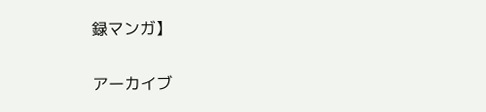録マンガ】

アーカイブ